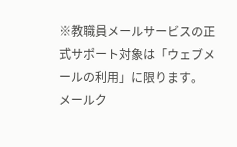※教職員メールサービスの正式サポート対象は「ウェブメールの利用」に限ります。
メールク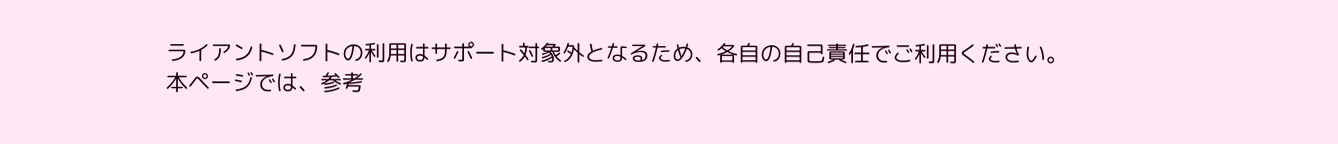ライアントソフトの利用はサポート対象外となるため、各自の自己責任でご利用ください。
本ページでは、参考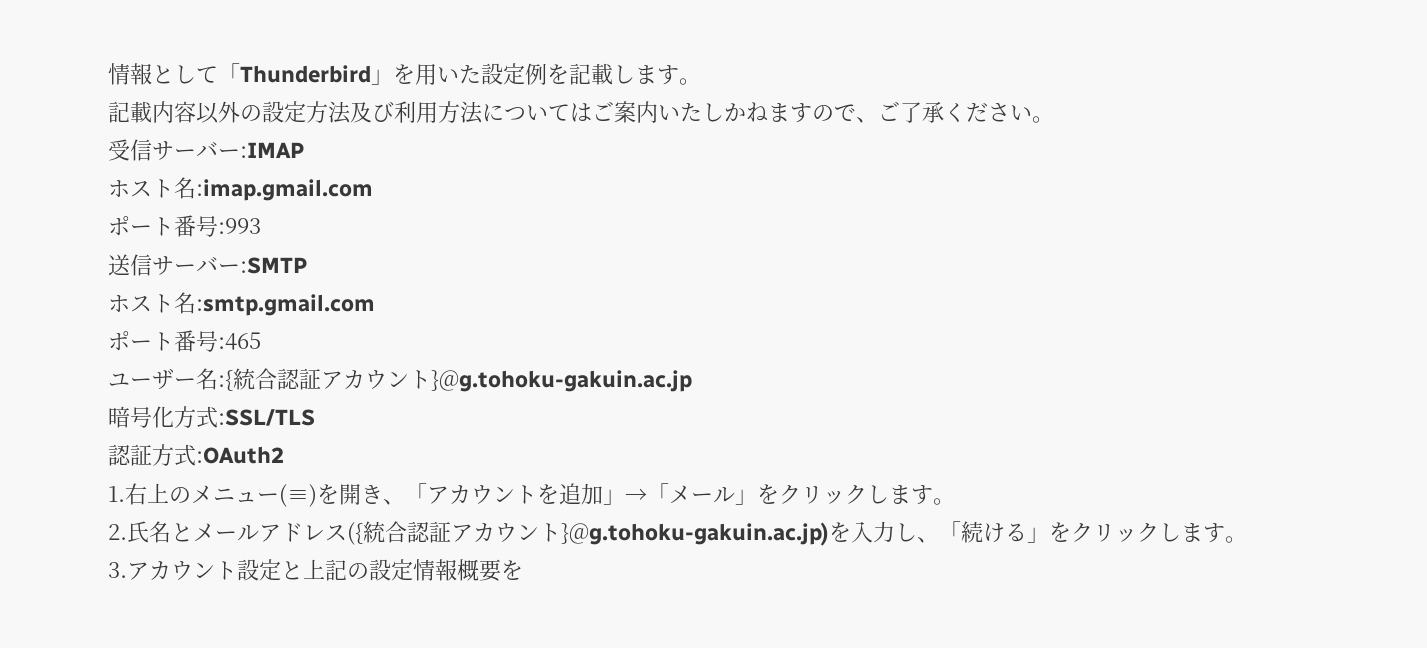情報として「Thunderbird」を用いた設定例を記載します。
記載内容以外の設定方法及び利用方法についてはご案内いたしかねますので、ご了承ください。
受信サーバー:IMAP
ホスト名:imap.gmail.com
ポート番号:993
送信サーバー:SMTP
ホスト名:smtp.gmail.com
ポート番号:465
ユーザー名:{統合認証アカウント}@g.tohoku-gakuin.ac.jp
暗号化方式:SSL/TLS
認証方式:OAuth2
1.右上のメニュー(≡)を開き、「アカウントを追加」→「メール」をクリックします。
2.氏名とメールアドレス({統合認証アカウント}@g.tohoku-gakuin.ac.jp)を入力し、「続ける」をクリックします。
3.アカウント設定と上記の設定情報概要を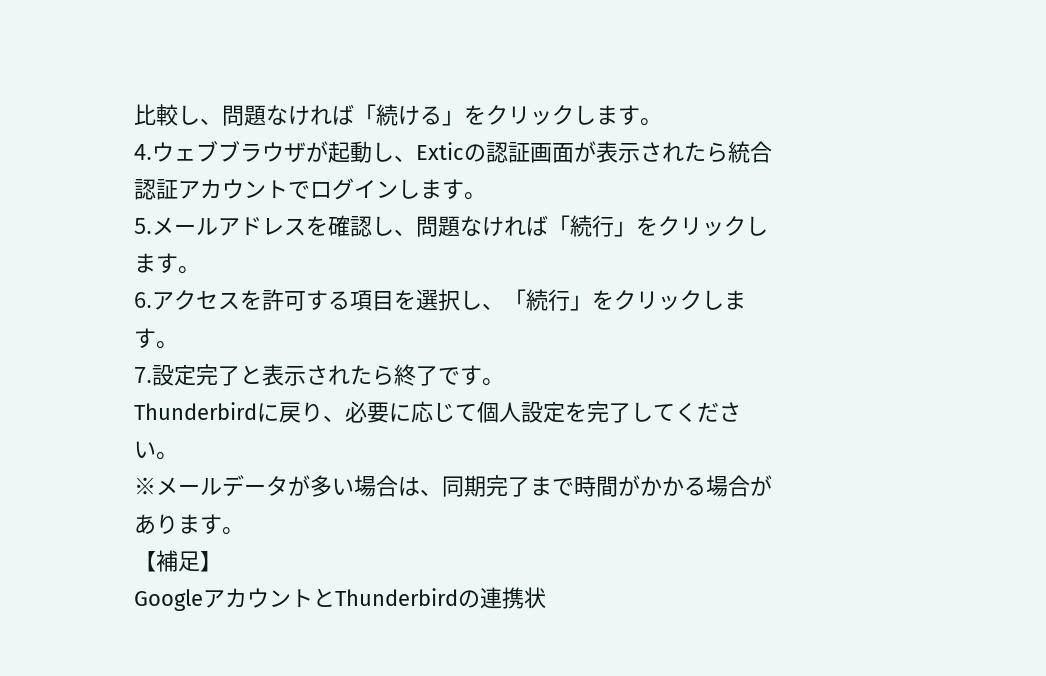比較し、問題なければ「続ける」をクリックします。
4.ウェブブラウザが起動し、Exticの認証画面が表示されたら統合認証アカウントでログインします。
5.メールアドレスを確認し、問題なければ「続行」をクリックします。
6.アクセスを許可する項目を選択し、「続行」をクリックします。
7.設定完了と表示されたら終了です。
Thunderbirdに戻り、必要に応じて個人設定を完了してください。
※メールデータが多い場合は、同期完了まで時間がかかる場合があります。
【補足】
GoogleアカウントとThunderbirdの連携状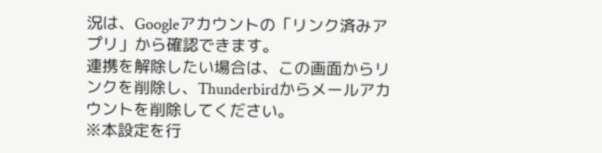況は、Googleアカウントの「リンク済みアプリ」から確認できます。
連携を解除したい場合は、この画面からリンクを削除し、Thunderbirdからメールアカウントを削除してください。
※本設定を行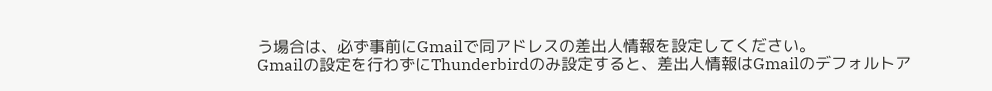う場合は、必ず事前にGmailで同アドレスの差出人情報を設定してください。
Gmailの設定を行わずにThunderbirdのみ設定すると、差出人情報はGmailのデフォルトア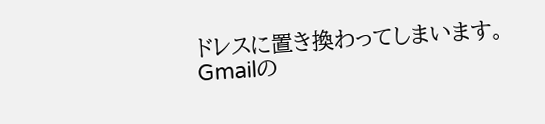ドレスに置き換わってしまいます。
Gmailの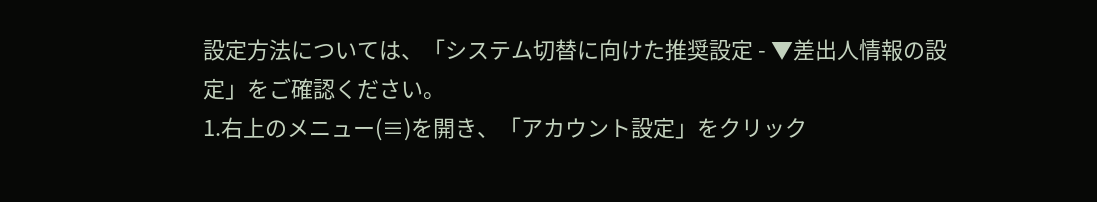設定方法については、「システム切替に向けた推奨設定 - ▼差出人情報の設定」をご確認ください。
1.右上のメニュー(≡)を開き、「アカウント設定」をクリック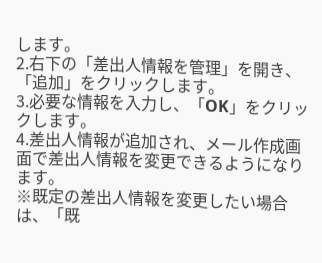します。
2.右下の「差出人情報を管理」を開き、「追加」をクリックします。
3.必要な情報を入力し、「OK」をクリックします。
4.差出人情報が追加され、メール作成画面で差出人情報を変更できるようになります。
※既定の差出人情報を変更したい場合は、「既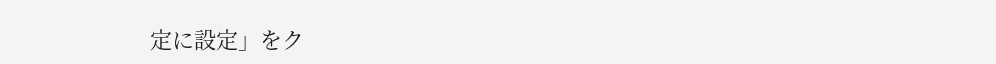定に設定」をク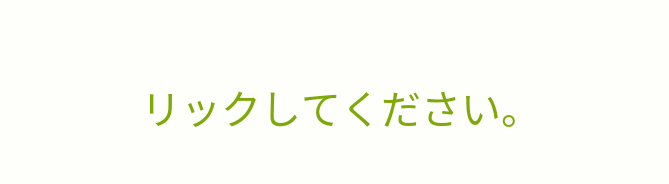リックしてください。